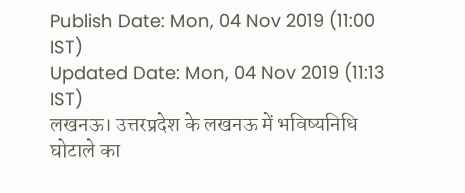Publish Date: Mon, 04 Nov 2019 (11:00 IST)
Updated Date: Mon, 04 Nov 2019 (11:13 IST)
लखनऊ। उत्तरप्रदेश के लखनऊ में भविष्यनिधि घोटाले का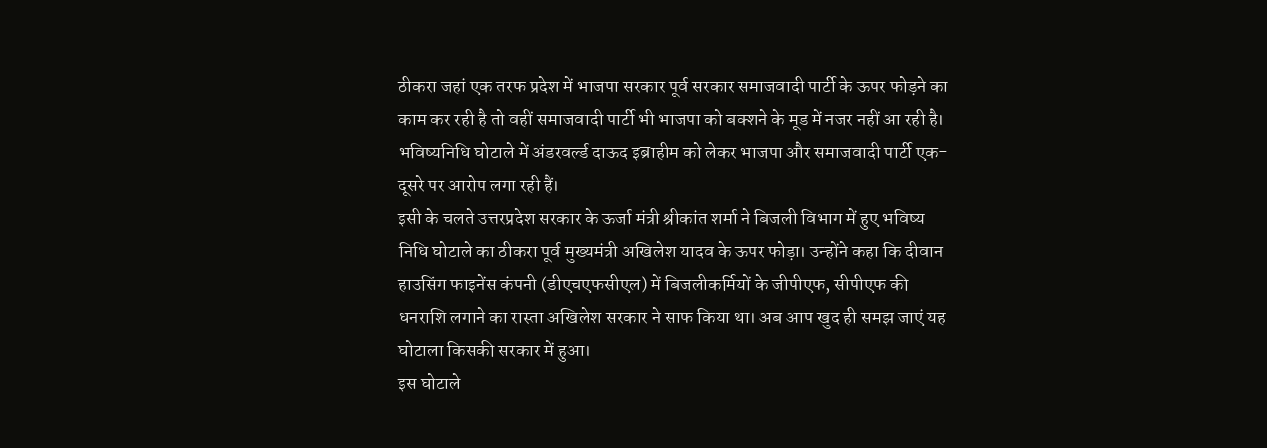ठीकरा जहां एक तरफ प्रदेश में भाजपा सरकार पूर्व सरकार समाजवादी पार्टी के ऊपर फोड़ने का काम कर रही है तो वहीं समाजवादी पार्टी भी भाजपा को बक्शने के मूड में नजर नहीं आ रही है। भविष्यनिधि घोटाले में अंडरवर्ल्ड दाऊद इब्राहीम को लेकर भाजपा और समाजवादी पार्टी एक-दूसरे पर आरोप लगा रही हैं।
इसी के चलते उत्तरप्रदेश सरकार के ऊर्जा मंत्री श्रीकांत शर्मा ने बिजली विभाग में हुए भविष्य निधि घोटाले का ठीकरा पूर्व मुख्यमंत्री अखिलेश यादव के ऊपर फोड़ा। उन्होंने कहा कि दीवान हाउसिंग फाइनेंस कंपनी (डीएचएफसीएल) में बिजलीकर्मियों के जीपीएफ, सीपीएफ की धनराशि लगाने का रास्ता अखिलेश सरकार ने साफ किया था। अब आप खुद ही समझ जाएं यह घोटाला किसकी सरकार में हुआ।
इस घोटाले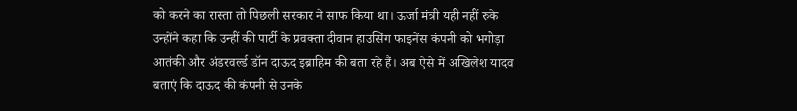को करने का रास्ता तो पिछली सरकार ने साफ किया था। ऊर्जा मंत्री यही नहीं रुके उन्होंने कहा कि उन्हीं की पार्टी के प्रवक्ता दीवान हाउसिंग फाइनेंस कंपनी को भगोड़ा आतंकी और अंडरवर्ल्ड डॉन दाऊद इब्राहिम की बता रहे हैं। अब ऐसे में अखिलेश यादव बताएं कि दाऊद की कंपनी से उनके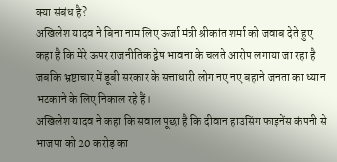क्या संबंध है?
अखिलेश यादव ने बिना नाम लिए ऊर्जा मंत्री श्रीकांत शर्मा को जवाब देते हुए कहा है कि मेरे ऊपर राजनीतिक द्वेष भावना के चलते आरोप लगाया जा रहा है जबकि भ्रष्टाचार में डूबी सरकार के सत्ताधारी लोग नए नए बहाने जनता का ध्यान भटकाने के लिए निकाल रहे हैं।
अखिलेश यादव ने कहा कि सवाल पूछा है कि दीवान हाउसिंग फाइनेंस कंपनी से भाजपा को 20 करोड़ का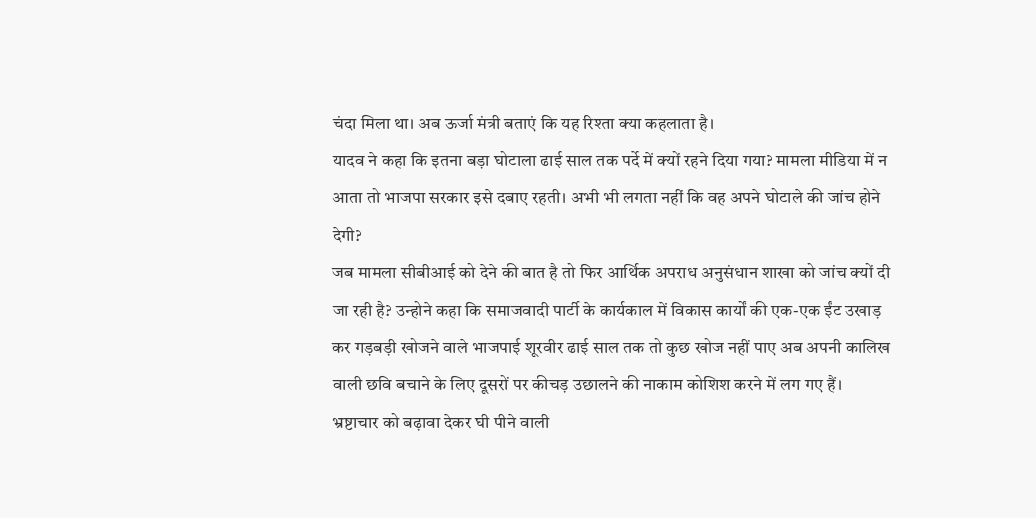चंदा मिला था। अब ऊर्जा मंत्री बताएं कि यह रिश्ता क्या कहलाता है।
यादव ने कहा कि इतना बड़ा घोटाला ढाई साल तक पर्दे में क्यों रहने दिया गया? मामला मीडिया में न आता तो भाजपा सरकार इसे दबाए रहती। अभी भी लगता नहीं कि वह अपने घोटाले की जांच होने देगी?
जब मामला सीबीआई को देने की बात है तो फिर आर्थिक अपराध अनुसंधान शाखा को जांच क्यों दी जा रही है? उन्होने कहा कि समाजवादी पार्टी के कार्यकाल में विकास कार्यों की एक-एक ईंट उखाड़ कर गड़बड़ी खोजने वाले भाजपाई शूरवीर ढाई साल तक तो कुछ खोज नहीं पाए अब अपनी कालिख वाली छवि बचाने के लिए दूसरों पर कीचड़ उछालने की नाकाम कोशिश करने में लग गए हैं।
भ्रष्टाचार को बढ़ावा देकर घी पीने वाली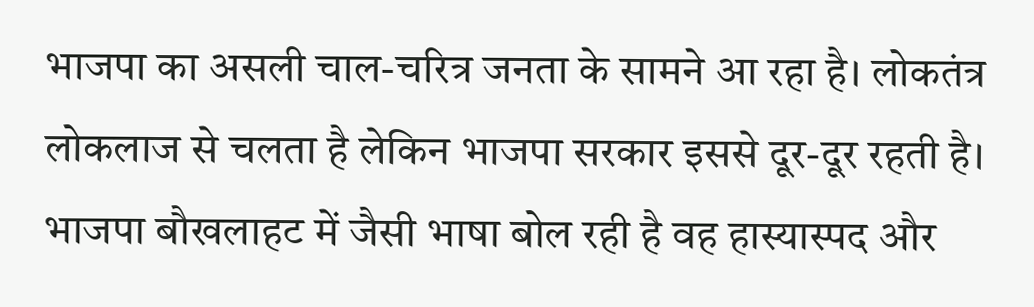भाजपा का असली चाल-चरित्र जनता के सामने आ रहा है। लोकतंत्र लोकलाज से चलता है लेकिन भाजपा सरकार इससे दूर-दूर रहती है। भाजपा बौखलाहट में जैसी भाषा बोल रही है वह हास्यास्पद और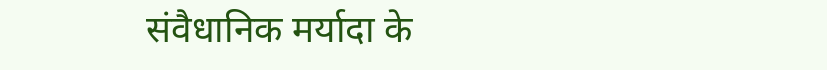संवैधानिक मर्यादा के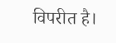विपरीत है।